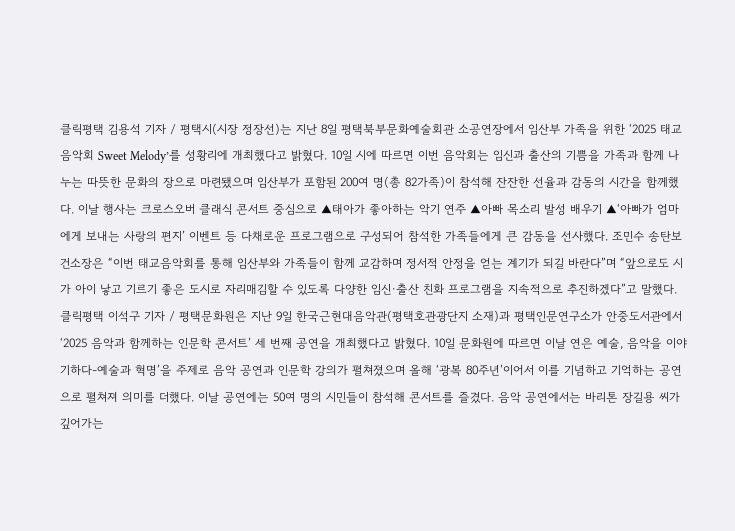클릭평택 김용석 기자 / 평택시(시장 정장선)는 지난 8일 평택북부문화예술회관 소공연장에서 임산부 가족을 위한 ‘2025 태교 음악회 Sweet Melody’를 성황리에 개최했다고 밝혔다. 10일 시에 따르면 이번 음악회는 임신과 출산의 기쁨을 가족과 함께 나누는 따뜻한 문화의 장으로 마련됐으며 임산부가 포함된 200여 명(총 82가족)이 참석해 잔잔한 선율과 감동의 시간을 함께했다. 이날 행사는 크로스오버 클래식 콘서트 중심으로 ▲태아가 좋아하는 악기 연주 ▲아빠 목소리 발성 배우기 ▲‘아빠가 엄마에게 보내는 사랑의 편지’ 이벤트 등 다채로운 프로그램으로 구성되어 참석한 가족들에게 큰 감동을 선사했다. 조민수 송탄보건소장은 “이번 태교음악회를 통해 임산부와 가족들이 함께 교감하며 정서적 안정을 얻는 계기가 되길 바란다”며 “앞으로도 시가 아이 낳고 기르기 좋은 도시로 자리매김할 수 있도록 다양한 임신·출산 친화 프로그램을 지속적으로 추진하겠다”고 말했다.
클릭평택 이석구 기자 / 평택문화원은 지난 9일 한국근현대음악관(평택호관광단지 소재)과 평택인문연구소가 안중도서관에서 ‘2025 음악과 함께하는 인문학 콘서트’ 세 번째 공연을 개최했다고 밝혔다. 10일 문화원에 따르면 이날 연은 예술, 음악을 이야기하다-예술과 혁명’을 주제로 음악 공연과 인문학 강의가 펼쳐졌으며 올해 ‘광복 80주년’이어서 이를 기념하고 기억하는 공연으로 펼쳐져 의미를 더했다. 이날 공연에는 50여 명의 시민들이 참석해 콘서트를 즐겼다. 음악 공연에서는 바리톤 장길용 씨가 깊어가는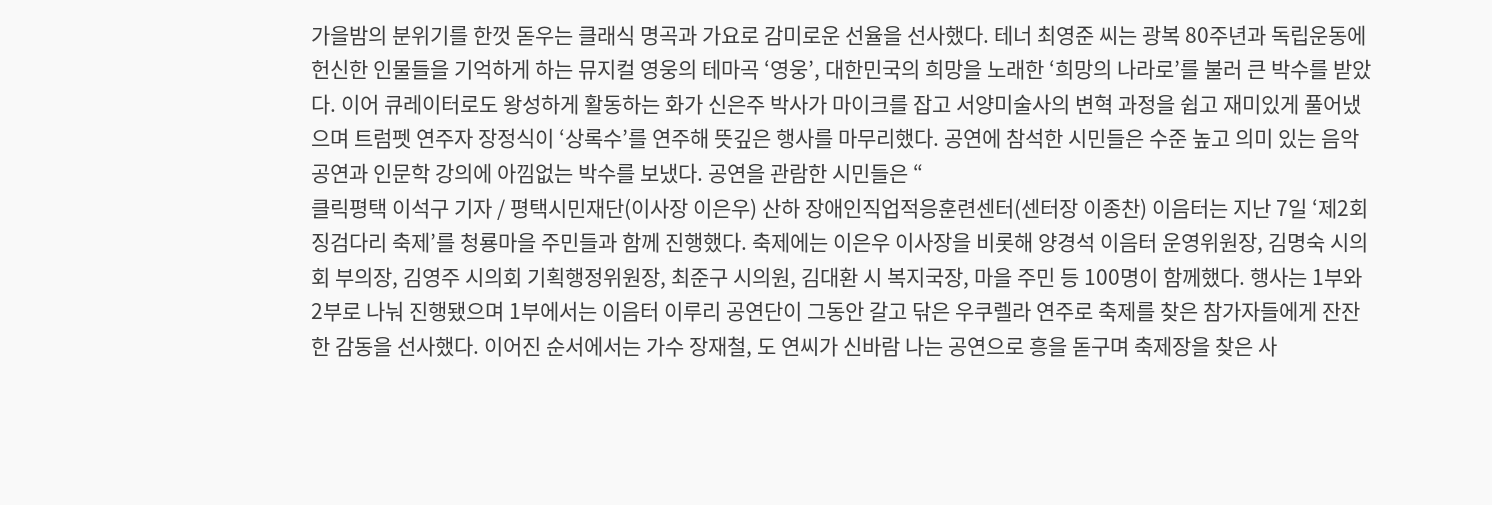가을밤의 분위기를 한껏 돋우는 클래식 명곡과 가요로 감미로운 선율을 선사했다. 테너 최영준 씨는 광복 80주년과 독립운동에 헌신한 인물들을 기억하게 하는 뮤지컬 영웅의 테마곡 ‘영웅’, 대한민국의 희망을 노래한 ‘희망의 나라로’를 불러 큰 박수를 받았다. 이어 큐레이터로도 왕성하게 활동하는 화가 신은주 박사가 마이크를 잡고 서양미술사의 변혁 과정을 쉽고 재미있게 풀어냈으며 트럼펫 연주자 장정식이 ‘상록수’를 연주해 뜻깊은 행사를 마무리했다. 공연에 참석한 시민들은 수준 높고 의미 있는 음악 공연과 인문학 강의에 아낌없는 박수를 보냈다. 공연을 관람한 시민들은 “
클릭평택 이석구 기자 / 평택시민재단(이사장 이은우) 산하 장애인직업적응훈련센터(센터장 이종찬) 이음터는 지난 7일 ‘제2회 징검다리 축제’를 청룡마을 주민들과 함께 진행했다. 축제에는 이은우 이사장을 비롯해 양경석 이음터 운영위원장, 김명숙 시의회 부의장, 김영주 시의회 기획행정위원장, 최준구 시의원, 김대환 시 복지국장, 마을 주민 등 100명이 함께했다. 행사는 1부와 2부로 나눠 진행됐으며 1부에서는 이음터 이루리 공연단이 그동안 갈고 닦은 우쿠렐라 연주로 축제를 찾은 참가자들에게 잔잔한 감동을 선사했다. 이어진 순서에서는 가수 장재철, 도 연씨가 신바람 나는 공연으로 흥을 돋구며 축제장을 찾은 사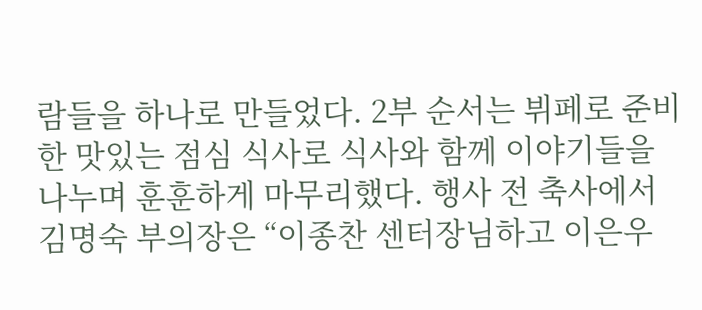람들을 하나로 만들었다. 2부 순서는 뷔페로 준비한 맛있는 점심 식사로 식사와 함께 이야기들을 나누며 훈훈하게 마무리했다. 행사 전 축사에서 김명숙 부의장은 “이종찬 센터장님하고 이은우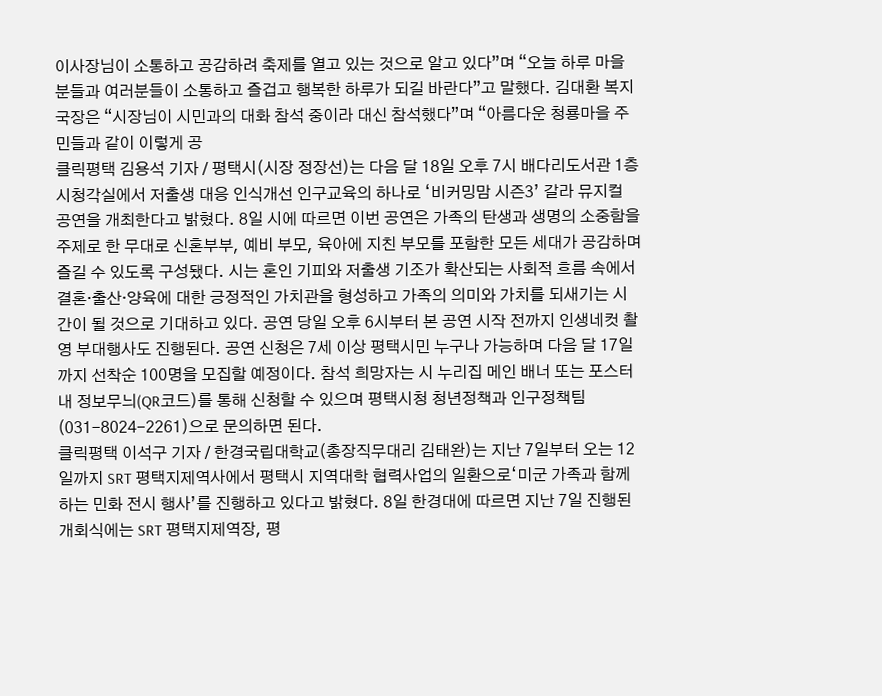이사장님이 소통하고 공감하려 축제를 열고 있는 것으로 알고 있다”며 “오늘 하루 마을 분들과 여러분들이 소통하고 즐겁고 행복한 하루가 되길 바란다”고 말했다. 김대환 복지국장은 “시장님이 시민과의 대화 참석 중이라 대신 참석했다”며 “아름다운 청룡마을 주민들과 같이 이렇게 공
클릭평택 김용석 기자 / 평택시(시장 정장선)는 다음 달 18일 오후 7시 배다리도서관 1층 시청각실에서 저출생 대응 인식개선 인구교육의 하나로 ‘비커밍맘 시즌3’ 갈라 뮤지컬 공연을 개최한다고 밝혔다. 8일 시에 따르면 이번 공연은 가족의 탄생과 생명의 소중함을 주제로 한 무대로 신혼부부, 예비 부모, 육아에 지친 부모를 포함한 모든 세대가 공감하며 즐길 수 있도록 구성됐다. 시는 혼인 기피와 저출생 기조가 확산되는 사회적 흐름 속에서 결혼·출산·양육에 대한 긍정적인 가치관을 형성하고 가족의 의미와 가치를 되새기는 시간이 될 것으로 기대하고 있다. 공연 당일 오후 6시부터 본 공연 시작 전까지 인생네컷 촬영 부대행사도 진행된다. 공연 신청은 7세 이상 평택시민 누구나 가능하며 다음 달 17일까지 선착순 100명을 모집할 예정이다. 참석 희망자는 시 누리집 메인 배너 또는 포스터 내 정보무늬(QR코드)를 통해 신청할 수 있으며 평택시청 청년정책과 인구정책팀(031-8024-2261)으로 문의하면 된다.
클릭평택 이석구 기자 / 한경국립대학교(총장직무대리 김태완)는 지난 7일부터 오는 12일까지 SRT 평택지제역사에서 평택시 지역대학 협력사업의 일환으로‘미군 가족과 함께하는 민화 전시 행사’를 진행하고 있다고 밝혔다. 8일 한경대에 따르면 지난 7일 진행된 개회식에는 SRT 평택지제역장, 평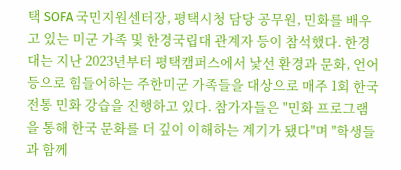택 SOFA 국민지원센터장, 평택시청 담당 공무원, 민화를 배우고 있는 미군 가족 및 한경국립대 관계자 등이 참석했다. 한경대는 지난 2023년부터 평택캠퍼스에서 낯선 환경과 문화, 언어 등으로 힘들어하는 주한미군 가족들을 대상으로 매주 1회 한국 전통 민화 강습을 진행하고 있다. 참가자들은 "민화 프로그램을 통해 한국 문화를 더 깊이 이해하는 계기가 됐다"며 "학생들과 함께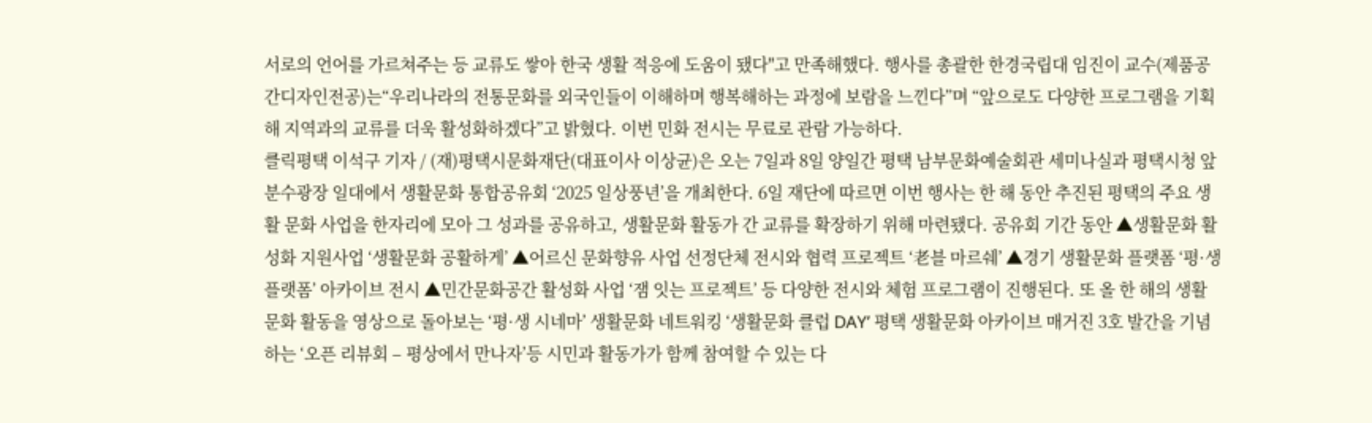서로의 언어를 가르쳐주는 등 교류도 쌓아 한국 생활 적응에 도움이 됐다"고 만족해했다. 행사를 총괄한 한경국립대 임진이 교수(제품공간디자인전공)는“우리나라의 전통문화를 외국인들이 이해하며 행복해하는 과정에 보람을 느낀다”며 “앞으로도 다양한 프로그램을 기획해 지역과의 교류를 더욱 활성화하겠다”고 밝혔다. 이번 민화 전시는 무료로 관람 가능하다.
클릭평택 이석구 기자 / (재)평택시문화재단(대표이사 이상균)은 오는 7일과 8일 양일간 평택 남부문화예술회관 세미나실과 평택시청 앞 분수광장 일대에서 생활문화 통합공유회 ‘2025 일상풍년’을 개최한다. 6일 재단에 따르면 이번 행사는 한 해 동안 추진된 평택의 주요 생활 문화 사업을 한자리에 모아 그 성과를 공유하고, 생활문화 활동가 간 교류를 확장하기 위해 마련됐다. 공유회 기간 동안 ▲생활문화 활성화 지원사업 ‘생활문화 공활하게’ ▲어르신 문화향유 사업 선정단체 전시와 협력 프로젝트 ‘老블 마르쉐’ ▲경기 생활문화 플랫폼 ‘평·생 플랫폼’ 아카이브 전시 ▲민간문화공간 활성화 사업 ‘잼 잇는 프로젝트’ 등 다양한 전시와 체험 프로그램이 진행된다. 또 올 한 해의 생활문화 활동을 영상으로 돌아보는 ‘평·생 시네마’ 생활문화 네트워킹 ‘생활문화 클럽 DAY’ 평택 생활문화 아카이브 매거진 3호 발간을 기념하는 ‘오픈 리뷰회 – 평상에서 만나자’등 시민과 활동가가 함께 참여할 수 있는 다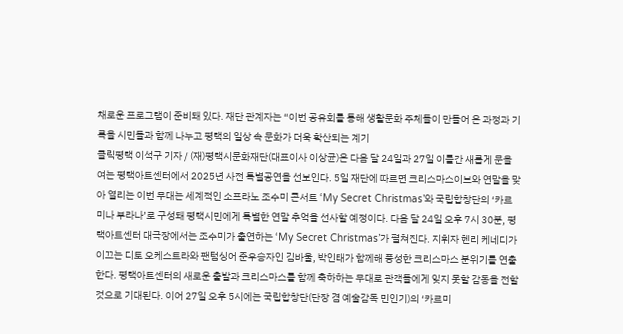채로운 프로그램이 준비돼 있다. 재단 관계자는 “이번 공유회를 통해 생활문화 주체들이 만들어 온 과정과 기록을 시민들과 함께 나누고 평택의 일상 속 문화가 더욱 확산되는 계기
클릭평택 이석구 기자 / (재)평택시문화재단(대표이사 이상균)은 다음 달 24일과 27일 이틀간 새롭게 문을 여는 평택아트센터에서 2025년 사전 특별공연을 선보인다. 5일 재단에 따르면 크리스마스이브와 연말을 맞아 열리는 이번 무대는 세계적인 소프라노 조수미 콘서트 ‘My Secret Christmas’와 국립합창단의 ‘카르미나 부라나’로 구성돼 평택시민에게 특별한 연말 추억을 선사할 예정이다. 다음 달 24일 오후 7시 30분, 평택아트센터 대극장에서는 조수미가 출연하는 ‘My Secret Christmas’가 펼쳐진다. 지휘자 헨리 케네디가 이끄는 디토 오케스트라와 팬텀싱어 준우승자인 김바울, 박인태가 함께해 풍성한 크리스마스 분위기를 연출한다. 평택아트센터의 새로운 출발과 크리스마스를 함께 축하하는 무대로 관객들에게 잊지 못할 감동을 전할 것으로 기대된다. 이어 27일 오후 5시에는 국립합창단(단장 겸 예술감독 민인기)의 ‘카르미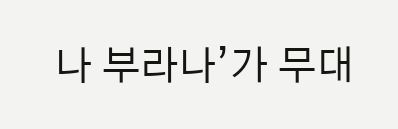나 부라나’가 무대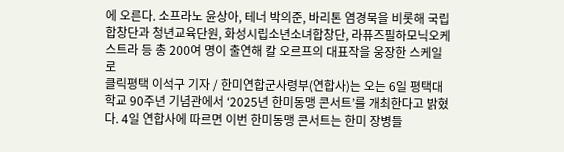에 오른다. 소프라노 윤상아, 테너 박의준, 바리톤 염경묵을 비롯해 국립합창단과 청년교육단원, 화성시립소년소녀합창단, 라퓨즈필하모닉오케스트라 등 총 200여 명이 출연해 칼 오르프의 대표작을 웅장한 스케일로
클릭평택 이석구 기자 / 한미연합군사령부(연합사)는 오는 6일 평택대학교 90주년 기념관에서 ‘2025년 한미동맹 콘서트’를 개최한다고 밝혔다. 4일 연합사에 따르면 이번 한미동맹 콘서트는 한미 장병들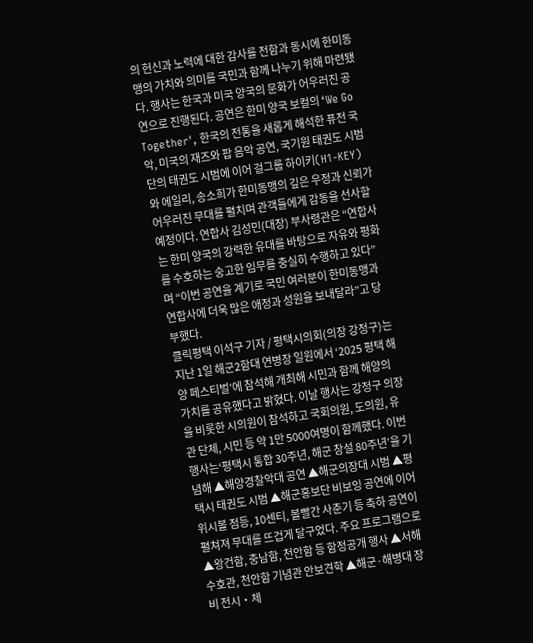의 헌신과 노력에 대한 감사를 전함과 동시에 한미동맹의 가치와 의미를 국민과 함께 나누기 위해 마련됐다. 행사는 한국과 미국 양국의 문화가 어우러진 공연으로 진행된다. 공연은 한미 양국 보컬의 ‘We Go Together', 한국의 전통을 새롭게 해석한 퓨전 국악, 미국의 재즈와 팝 음악 공연, 국기원 태권도 시범단의 태권도 시범에 이어 걸그룹 하이키(H1-KEY)와 에일리, 송소희가 한미동맹의 깊은 우정과 신뢰가 어우러진 무대를 펼치며 관객들에게 감동을 선사할 예정이다. 연합사 김성민(대장) 부사령관은 “연합사는 한미 양국의 강력한 유대를 바탕으로 자유와 평화를 수호하는 숭고한 임무를 충실히 수행하고 있다”며 “이번 공연을 계기로 국민 여러분이 한미동맹과 연합사에 더욱 많은 애정과 성원을 보내달라”고 당부했다.
클릭평택 이석구 기자 / 평택시의회(의장 강정구)는 지난 1일 해군2함대 연병장 일원에서 ‘2025 평택 해양 페스티벌’에 참석해 개최해 시민과 함께 해양의 가치를 공유했다고 밝혔다. 이날 행사는 강정구 의장을 비롯한 시의원이 참석하고 국회의원, 도의원, 유관 단체, 시민 등 약 1만 5000여명이 함께했다. 이번 행사는‘평택시 통합 30주년, 해군 창설 80주년’을 기념해 ▲해양경찰악대 공연 ▲해군의장대 시범 ▲평택시 태권도 시범 ▲해군홍보단 비보잉 공연에 이어 위시볼 점등, 10센티, 볼빨간 사춘기 등 축하 공연이 펼쳐져 무대를 뜨겁게 달구었다. 주요 프로그램으로 ▲왕건함, 충남함, 천안함 등 함정공개 행사 ▲서해수호관, 천안함 기념관 안보견학 ▲해군·해병대 장비 전시・체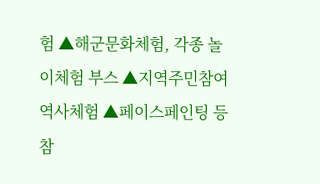험 ▲해군문화체험, 각종 놀이체험 부스 ▲지역주민참여 역사체험 ▲페이스페인팅 등 참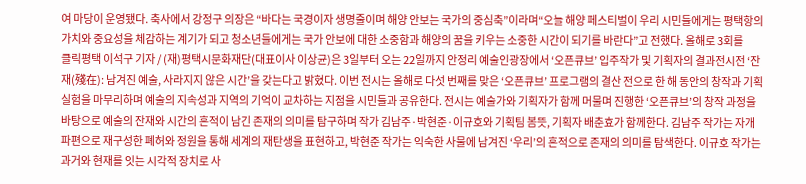여 마당이 운영됐다. 축사에서 강정구 의장은 “바다는 국경이자 생명줄이며 해양 안보는 국가의 중심축”이라며“오늘 해양 페스티벌이 우리 시민들에게는 평택항의 가치와 중요성을 체감하는 계기가 되고 청소년들에게는 국가 안보에 대한 소중함과 해양의 꿈을 키우는 소중한 시간이 되기를 바란다”고 전했다. 올해로 3회를
클릭평택 이석구 기자 / (재)평택시문화재단(대표이사 이상균)은 3일부터 오는 22일까지 안정리 예술인광장에서 ‘오픈큐브’ 입주작가 및 기획자의 결과전시전 ‘잔재(殘在): 남겨진 예술, 사라지지 않은 시간’을 갖는다고 밝혔다. 이번 전시는 올해로 다섯 번째를 맞은 ‘오픈큐브’ 프로그램의 결산 전으로 한 해 동안의 창작과 기획 실험을 마무리하며 예술의 지속성과 지역의 기억이 교차하는 지점을 시민들과 공유한다. 전시는 예술가와 기획자가 함께 머물며 진행한 ‘오픈큐브’의 창작 과정을 바탕으로 예술의 잔재와 시간의 흔적이 남긴 존재의 의미를 탐구하며 작가 김남주·박현준·이규호와 기획팀 봄뜻, 기획자 배춘효가 함께한다. 김남주 작가는 자개 파편으로 재구성한 폐허와 정원을 통해 세계의 재탄생을 표현하고, 박현준 작가는 익숙한 사물에 남겨진 ‘우리’의 흔적으로 존재의 의미를 탐색한다. 이규호 작가는 과거와 현재를 잇는 시각적 장치로 사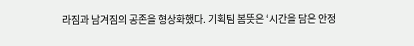라짐과 남겨짐의 공존을 형상화했다. 기획팀 봄뜻은 ‘시간을 담은 안정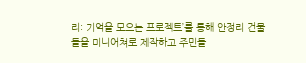리: 기억을 모으는 프로젝트’를 통해 안정리 건물들을 미니어쳐로 제작하고 주민들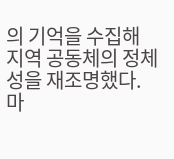의 기억을 수집해 지역 공동체의 정체성을 재조명했다. 마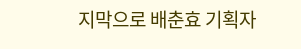지막으로 배춘효 기획자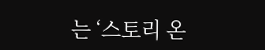는 ‘스토리 온